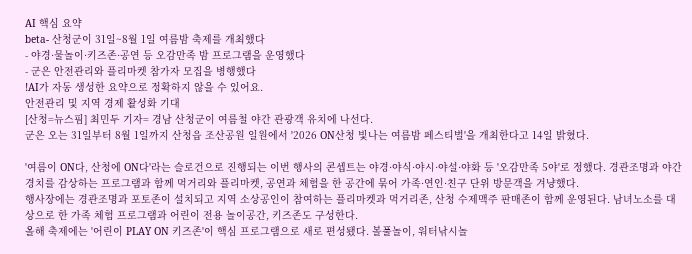AI 핵심 요약
beta- 산청군이 31일~8월 1일 여름밤 축제를 개최했다
- 야경·물놀이·키즈존·공연 등 오감만족 밤 프로그램을 운영했다
- 군은 안전관리와 플리마켓 참가자 모집을 병행했다
!AI가 자동 생성한 요약으로 정확하지 않을 수 있어요.
안전관리 및 지역 경제 활성화 기대
[산청=뉴스핌] 최민두 기자= 경남 산청군이 여름철 야간 관광객 유치에 나선다.
군은 오는 31일부터 8월 1일까지 산청읍 조산공원 일원에서 '2026 ON산청 빛나는 여름밤 페스티벌'을 개최한다고 14일 밝혔다.

'여름이 ON다, 산청에 ON다'라는 슬로건으로 진행되는 이번 행사의 콘셉트는 야경·야식·야시·야설·야화 등 '오감만족 5야'로 정했다. 경관조명과 야간 경치를 감상하는 프로그램과 함께 먹거리와 플리마켓, 공연과 체험을 한 공간에 묶어 가족·연인·친구 단위 방문객을 겨냥했다.
행사장에는 경관조명과 포토존이 설치되고 지역 소상공인이 참여하는 플리마켓과 먹거리존, 산청 수제맥주 판매존이 함께 운영된다. 남녀노소를 대상으로 한 가족 체험 프로그램과 어린이 전용 놀이공간, 키즈존도 구성한다.
올해 축제에는 '어린이 PLAY ON 키즈존'이 핵심 프로그램으로 새로 편성됐다. 볼풀놀이, 워터낚시놀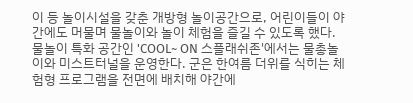이 등 놀이시설을 갖춘 개방형 놀이공간으로, 어린이들이 야간에도 머물며 물놀이와 놀이 체험을 즐길 수 있도록 했다.
물놀이 특화 공간인 'COOL~ ON 스플래쉬존'에서는 물총놀이와 미스트터널을 운영한다. 군은 한여름 더위를 식히는 체험형 프로그램을 전면에 배치해 야간에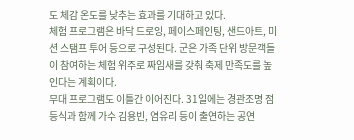도 체감 온도를 낮추는 효과를 기대하고 있다.
체험 프로그램은 바닥 드로잉, 페이스페인팅, 샌드아트, 미션 스탬프 투어 등으로 구성된다. 군은 가족 단위 방문객들이 참여하는 체험 위주로 짜임새를 갖춰 축제 만족도를 높인다는 계획이다.
무대 프로그램도 이틀간 이어진다. 31일에는 경관조명 점등식과 함께 가수 김용빈, 염유리 등이 출연하는 공연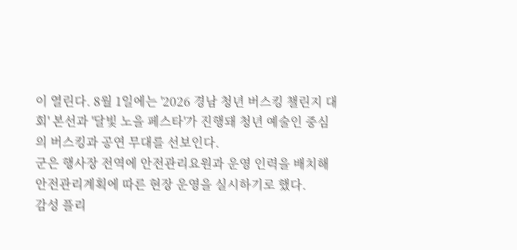이 열린다. 8월 1일에는 '2026 경남 청년 버스킹 챌린지 대회' 본선과 '달빛 노을 페스타'가 진행돼 청년 예술인 중심의 버스킹과 공연 무대를 선보인다.
군은 행사장 전역에 안전관리요원과 운영 인력을 배치해 안전관리계획에 따른 현장 운영을 실시하기로 했다.
감성 플리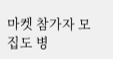마켓 참가자 모집도 병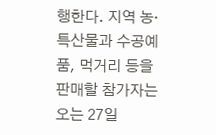행한다. 지역 농·특산물과 수공예품, 먹거리 등을 판매할 참가자는 오는 27일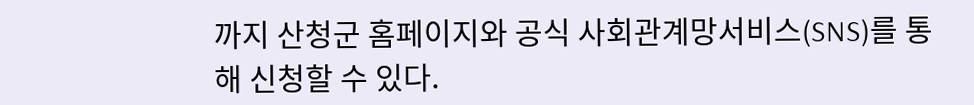까지 산청군 홈페이지와 공식 사회관계망서비스(SNS)를 통해 신청할 수 있다.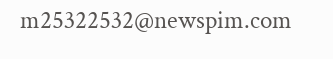m25322532@newspim.com